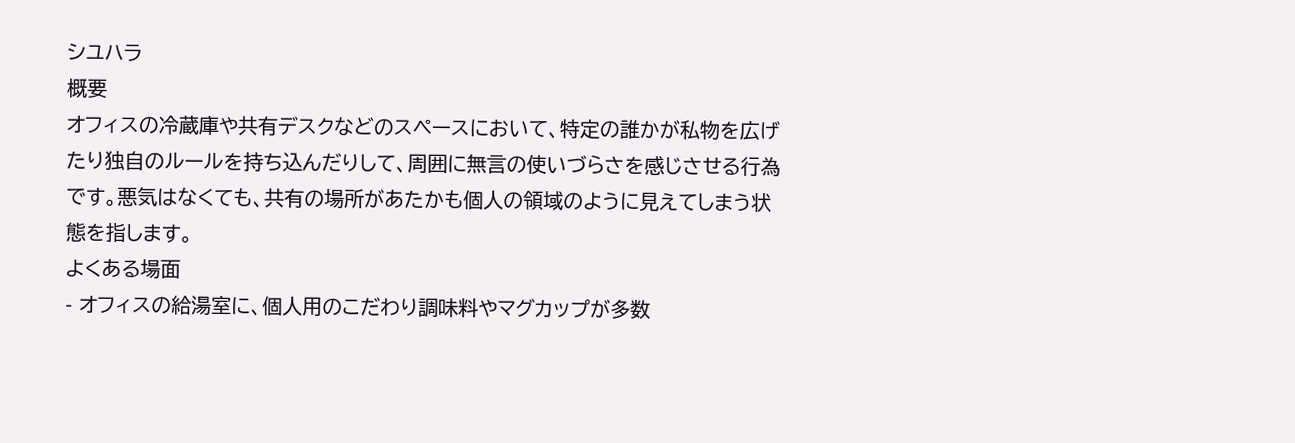シユハラ
概要
オフィスの冷蔵庫や共有デスクなどのスペースにおいて、特定の誰かが私物を広げたり独自のルールを持ち込んだりして、周囲に無言の使いづらさを感じさせる行為です。悪気はなくても、共有の場所があたかも個人の領域のように見えてしまう状態を指します。
よくある場面
- オフィスの給湯室に、個人用のこだわり調味料やマグカップが多数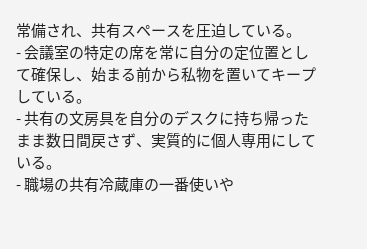常備され、共有スペースを圧迫している。
- 会議室の特定の席を常に自分の定位置として確保し、始まる前から私物を置いてキープしている。
- 共有の文房具を自分のデスクに持ち帰ったまま数日間戻さず、実質的に個人専用にしている。
- 職場の共有冷蔵庫の一番使いや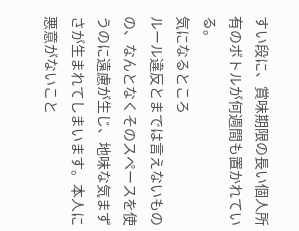すい段に、賞味期限の長い個人所有のボトルが何週間も置かれている。
気になるところ
ルール違反とまでは言えないものの、なんとなくそのスペースを使うのに遠慮が生じ、地味な気まずさが生まれてしまいます。本人に悪意がないこと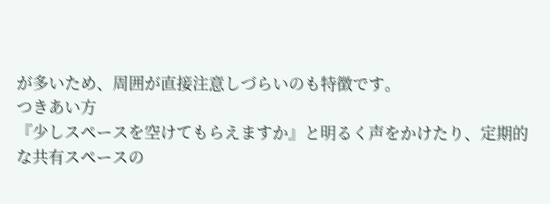が多いため、周囲が直接注意しづらいのも特徴です。
つきあい方
『少しスペースを空けてもらえますか』と明るく声をかけたり、定期的な共有スペースの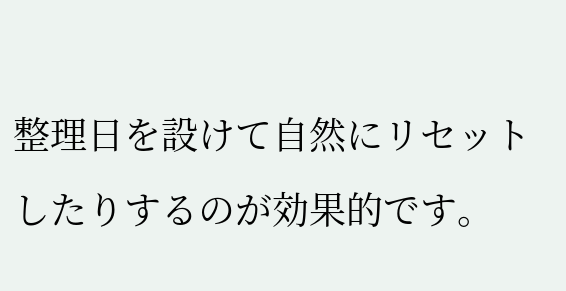整理日を設けて自然にリセットしたりするのが効果的です。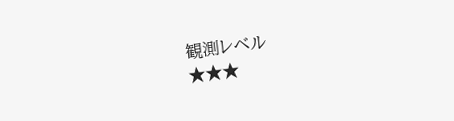観測レベル
★★★